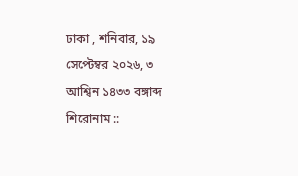ঢাকা , শনিবার, ১৯ সেপ্টেম্বর ২০২৬, ৩ আশ্বিন ১৪৩৩ বঙ্গাব্দ
শিরোনাম ::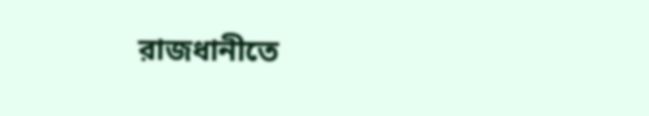রাজধানীতে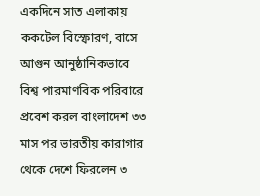একদিনে সাত এলাকায় ককটেল বিস্ফোরণ, বাসে আগুন আনুষ্ঠানিকভাবে বিশ্ব পারমাণবিক পরিবারে প্রবেশ করল বাংলাদেশ ৩৩ মাস পর ভারতীয় কারাগার থেকে দেশে ফিরলেন ৩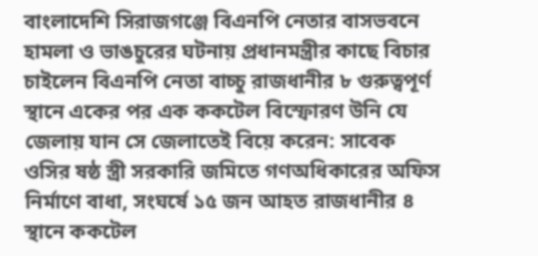বাংলাদেশি সিরাজগঞ্জে বিএনপি নেতার বাসভবনে হামলা ও ভাঙচুরের ঘটনায় প্রধানমন্ত্রীর কাছে বিচার চাইলেন বিএনপি নেতা বাচ্চু রাজধানীর ৮ গুরুত্বপূর্ণ স্থানে একের পর এক ককটেল বিস্ফোরণ উনি যে জেলায় যান সে জেলাতেই বিয়ে করেন: সাবেক ওসির ষষ্ঠ স্ত্রী সরকারি জমিতে গণঅধিকারের অফিস নির্মাণে বাধা, সংঘর্ষে ১৫ জন আহত রাজধানীর ৪ স্থানে ককটেল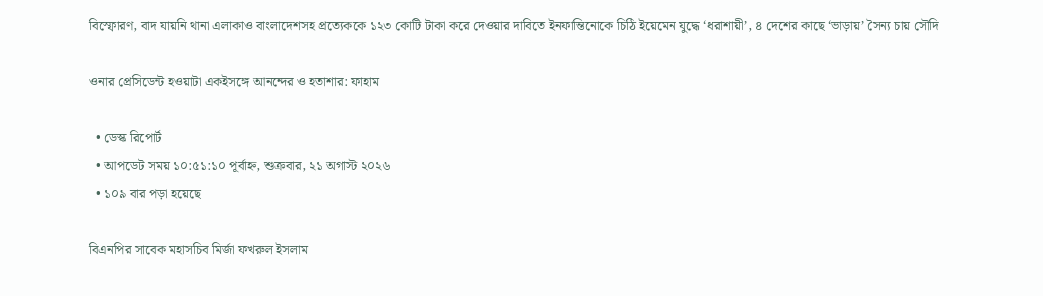বিস্ফোরণ, বাদ যায়নি থানা এলাকাও বাংলাদেশসহ প্রত্যেককে ১২৩ কোটি টাকা করে দেওয়ার দাবিতে ইনফান্তিনোকে চিঠি ইয়েমেন যুদ্ধে ‘ধরাশায়ী’, ৪ দেশের কাছে ‘ভাড়ায়’ সৈন্য চায় সৌদি

ওনার প্রেসিডেন্ট হওয়াটা একইসঙ্গে আনন্দের ও হতাশার: ফাহাম

  • ডেস্ক রিপোর্ট
  • আপডেট সময় ১০:৫১:১০ পূর্বাহ্ন, শুক্রবার, ২১ অগাস্ট ২০২৬
  • ১০৯ বার পড়া হয়েছে

বিএনপির সাবেক মহাসচিব মির্জা ফখরুল ইসলাম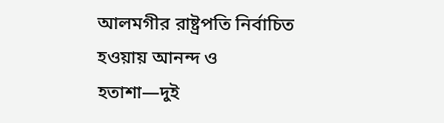আলমগীর রাষ্ট্রপতি নির্বাচিত হওয়ায় আনন্দ ও হতাশা—দুই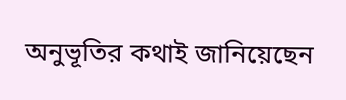অনুভূতির কথাই জানিয়েছেন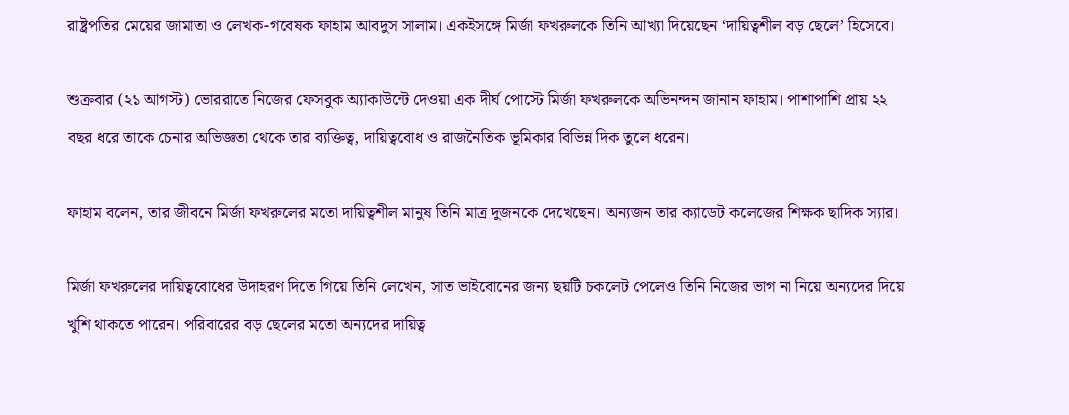রাষ্ট্রপতির মেয়ের জামাতা ও লেখক-গবেষক ফাহাম আবদুস সালাম। একইসঙ্গে মির্জা ফখরুলকে তিনি আখ্যা দিয়েছেন ‘দায়িত্বশীল বড় ছেলে’ হিসেবে।

শুক্রবার (২১ আগস্ট) ভোররাতে নিজের ফেসবুক অ্যাকাউন্টে দেওয়া এক দীর্ঘ পোস্টে মির্জা ফখরুলকে অভিনন্দন জানান ফাহাম। পাশাপাশি প্রায় ২২ বছর ধরে তাকে চেনার অভিজ্ঞতা থেকে তার ব্যক্তিত্ব, দায়িত্ববোধ ও রাজনৈতিক ভূমিকার বিভিন্ন দিক তুলে ধরেন।

ফাহাম বলেন, তার জীবনে মির্জা ফখরুলের মতো দায়িত্বশীল মানুষ তিনি মাত্র দুজনকে দেখেছেন। অন্যজন তার ক্যাডেট কলেজের শিক্ষক ছাদিক স্যার।

মির্জা ফখরুলের দায়িত্ববোধের উদাহরণ দিতে গিয়ে তিনি লেখেন, সাত ভাইবোনের জন্য ছয়টি চকলেট পেলেও তিনি নিজের ভাগ না নিয়ে অন্যদের দিয়ে খুশি থাকতে পারেন। পরিবারের বড় ছেলের মতো অন্যদের দায়িত্ব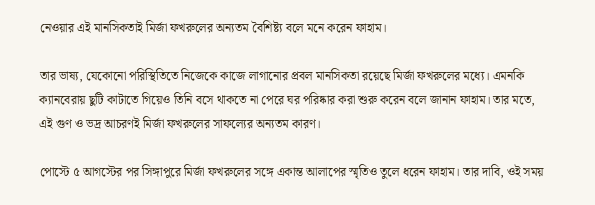নেওয়ার এই মানসিকতাই মির্জা ফখরুলের অন্যতম বৈশিষ্ট্য বলে মনে করেন ফাহাম।

তার ভাষ্য, যেকোনো পরিস্থিতিতে নিজেকে কাজে লাগানোর প্রবল মানসিকতা রয়েছে মির্জা ফখরুলের মধ্যে। এমনকি ক্যানবেরায় ছুটি কাটাতে গিয়েও তিনি বসে থাকতে না পেরে ঘর পরিষ্কার করা শুরু করেন বলে জানান ফাহাম। তার মতে, এই গুণ ও ভদ্র আচরণই মির্জা ফখরুলের সাফল্যের অন্যতম কারণ।

পোস্টে ৫ আগস্টের পর সিঙ্গাপুরে মির্জা ফখরুলের সঙ্গে একান্ত আলাপের স্মৃতিও তুলে ধরেন ফাহাম। তার দাবি, ওই সময়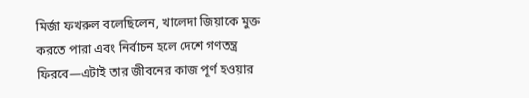মির্জা ফখরুল বলেছিলেন, খালেদা জিয়াকে মুক্ত করতে পারা এবং নির্বাচন হলে দেশে গণতন্ত্র ফিরবে—এটাই তার জীবনের কাজ পূর্ণ হওয়ার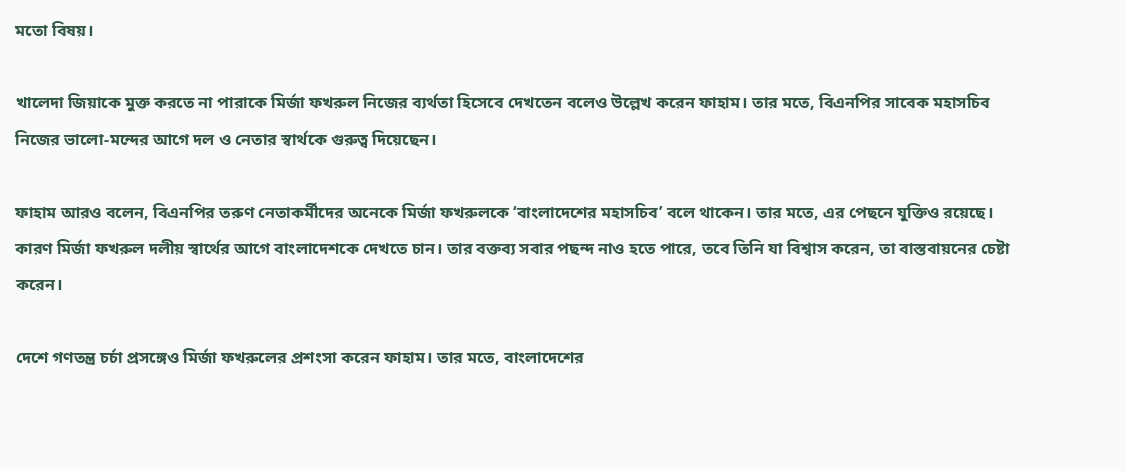মতো বিষয়।

খালেদা জিয়াকে মুক্ত করতে না পারাকে মির্জা ফখরুল নিজের ব্যর্থতা হিসেবে দেখতেন বলেও উল্লেখ করেন ফাহাম। তার মতে, বিএনপির সাবেক মহাসচিব নিজের ভালো-মন্দের আগে দল ও নেতার স্বার্থকে গুরুত্ব দিয়েছেন।

ফাহাম আরও বলেন, বিএনপির তরুণ নেতাকর্মীদের অনেকে মির্জা ফখরুলকে ‘বাংলাদেশের মহাসচিব’ বলে থাকেন। তার মতে, এর পেছনে যুক্তিও রয়েছে। কারণ মির্জা ফখরুল দলীয় স্বার্থের আগে বাংলাদেশকে দেখতে চান। তার বক্তব্য সবার পছন্দ নাও হতে পারে, তবে তিনি যা বিশ্বাস করেন, তা বাস্তবায়নের চেষ্টা করেন।

দেশে গণতন্ত্র চর্চা প্রসঙ্গেও মির্জা ফখরুলের প্রশংসা করেন ফাহাম। তার মতে, বাংলাদেশের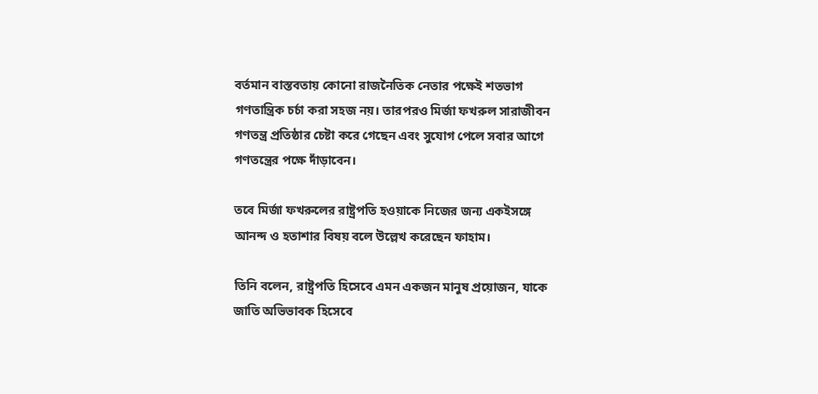বর্তমান বাস্তবতায় কোনো রাজনৈতিক নেতার পক্ষেই শতভাগ গণতান্ত্রিক চর্চা করা সহজ নয়। তারপরও মির্জা ফখরুল সারাজীবন গণতন্ত্র প্রতিষ্ঠার চেষ্টা করে গেছেন এবং সুযোগ পেলে সবার আগে গণতন্ত্রের পক্ষে দাঁড়াবেন।

তবে মির্জা ফখরুলের রাষ্ট্রপতি হওয়াকে নিজের জন্য একইসঙ্গে আনন্দ ও হতাশার বিষয় বলে উল্লেখ করেছেন ফাহাম।

তিনি বলেন, রাষ্ট্রপতি হিসেবে এমন একজন মানুষ প্রয়োজন, যাকে জাতি অভিভাবক হিসেবে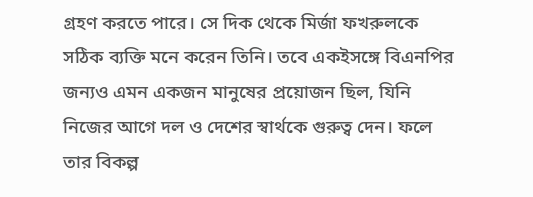গ্রহণ করতে পারে। সে দিক থেকে মির্জা ফখরুলকে সঠিক ব্যক্তি মনে করেন তিনি। তবে একইসঙ্গে বিএনপির জন্যও এমন একজন মানুষের প্রয়োজন ছিল, যিনি নিজের আগে দল ও দেশের স্বার্থকে গুরুত্ব দেন। ফলে তার বিকল্প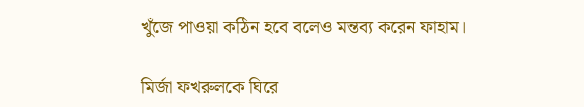খুঁজে পাওয়া কঠিন হবে বলেও মন্তব্য করেন ফাহাম।

মির্জা ফখরুলকে ঘিরে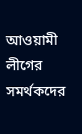আওয়ামী লীগের সমর্থকদের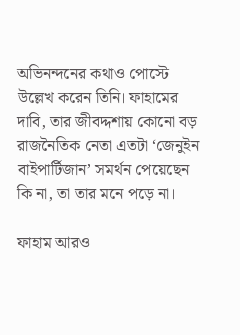অভিনন্দনের কথাও পোস্টে উল্লেখ করেন তিনি। ফাহামের দাবি, তার জীবদ্দশায় কোনো বড় রাজনৈতিক নেতা এতটা ‘জেনুইন বাইপার্টিজান’ সমর্থন পেয়েছেন কি না, তা তার মনে পড়ে না।

ফাহাম আরও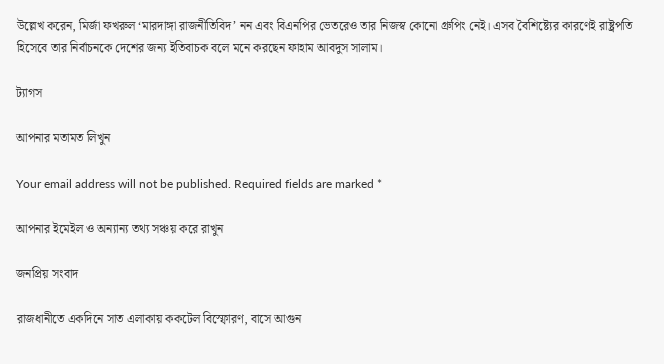উল্লেখ করেন, মির্জা ফখরুল ‘মারদাঙ্গা রাজনীতিবিদ’ নন এবং বিএনপির ভেতরেও তার নিজস্ব কোনো গ্রুপিং নেই। এসব বৈশিষ্ট্যের কারণেই রাষ্ট্রপতি হিসেবে তার নির্বাচনকে দেশের জন্য ইতিবাচক বলে মনে করছেন ফাহাম আবদুস সালাম।

ট্যাগস

আপনার মতামত লিখুন

Your email address will not be published. Required fields are marked *

আপনার ইমেইল ও অন্যান্য তথ্য সঞ্চয় করে রাখুন

জনপ্রিয় সংবাদ

রাজধানীতে একদিনে সাত এলাকায় ককটেল বিস্ফোরণ, বাসে আগুন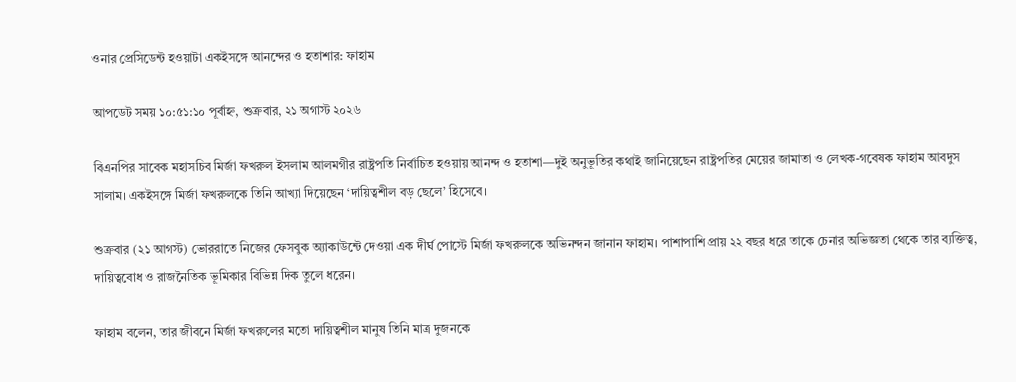ওনার প্রেসিডেন্ট হওয়াটা একইসঙ্গে আনন্দের ও হতাশার: ফাহাম

আপডেট সময় ১০:৫১:১০ পূর্বাহ্ন, শুক্রবার, ২১ অগাস্ট ২০২৬

বিএনপির সাবেক মহাসচিব মির্জা ফখরুল ইসলাম আলমগীর রাষ্ট্রপতি নির্বাচিত হওয়ায় আনন্দ ও হতাশা—দুই অনুভূতির কথাই জানিয়েছেন রাষ্ট্রপতির মেয়ের জামাতা ও লেখক-গবেষক ফাহাম আবদুস সালাম। একইসঙ্গে মির্জা ফখরুলকে তিনি আখ্যা দিয়েছেন ‘দায়িত্বশীল বড় ছেলে’ হিসেবে।

শুক্রবার (২১ আগস্ট) ভোররাতে নিজের ফেসবুক অ্যাকাউন্টে দেওয়া এক দীর্ঘ পোস্টে মির্জা ফখরুলকে অভিনন্দন জানান ফাহাম। পাশাপাশি প্রায় ২২ বছর ধরে তাকে চেনার অভিজ্ঞতা থেকে তার ব্যক্তিত্ব, দায়িত্ববোধ ও রাজনৈতিক ভূমিকার বিভিন্ন দিক তুলে ধরেন।

ফাহাম বলেন, তার জীবনে মির্জা ফখরুলের মতো দায়িত্বশীল মানুষ তিনি মাত্র দুজনকে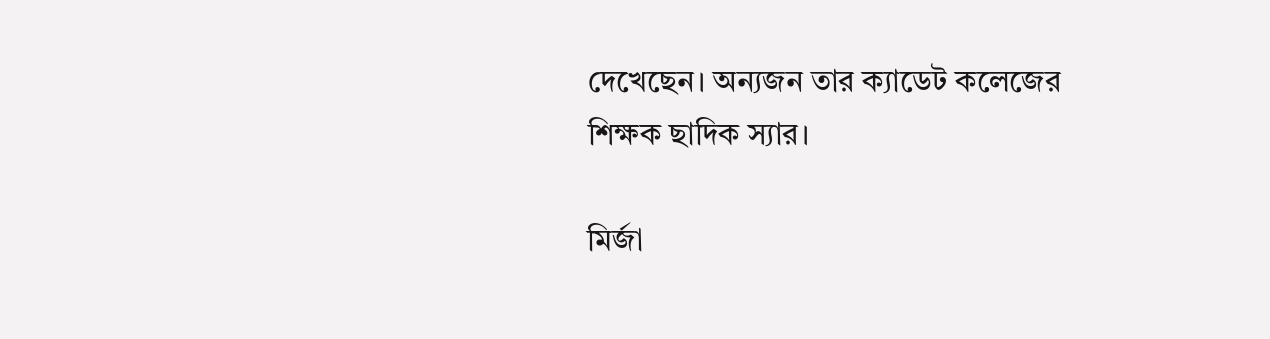দেখেছেন। অন্যজন তার ক্যাডেট কলেজের শিক্ষক ছাদিক স্যার।

মির্জা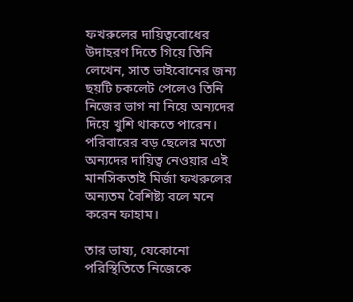ফখরুলের দায়িত্ববোধের উদাহরণ দিতে গিয়ে তিনি লেখেন, সাত ভাইবোনের জন্য ছয়টি চকলেট পেলেও তিনি নিজের ভাগ না নিয়ে অন্যদের দিয়ে খুশি থাকতে পারেন। পরিবারের বড় ছেলের মতো অন্যদের দায়িত্ব নেওয়ার এই মানসিকতাই মির্জা ফখরুলের অন্যতম বৈশিষ্ট্য বলে মনে করেন ফাহাম।

তার ভাষ্য, যেকোনো পরিস্থিতিতে নিজেকে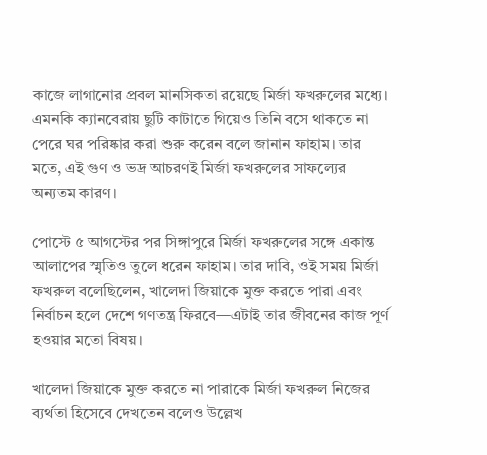কাজে লাগানোর প্রবল মানসিকতা রয়েছে মির্জা ফখরুলের মধ্যে। এমনকি ক্যানবেরায় ছুটি কাটাতে গিয়েও তিনি বসে থাকতে না পেরে ঘর পরিষ্কার করা শুরু করেন বলে জানান ফাহাম। তার মতে, এই গুণ ও ভদ্র আচরণই মির্জা ফখরুলের সাফল্যের অন্যতম কারণ।

পোস্টে ৫ আগস্টের পর সিঙ্গাপুরে মির্জা ফখরুলের সঙ্গে একান্ত আলাপের স্মৃতিও তুলে ধরেন ফাহাম। তার দাবি, ওই সময় মির্জা ফখরুল বলেছিলেন, খালেদা জিয়াকে মুক্ত করতে পারা এবং নির্বাচন হলে দেশে গণতন্ত্র ফিরবে—এটাই তার জীবনের কাজ পূর্ণ হওয়ার মতো বিষয়।

খালেদা জিয়াকে মুক্ত করতে না পারাকে মির্জা ফখরুল নিজের ব্যর্থতা হিসেবে দেখতেন বলেও উল্লেখ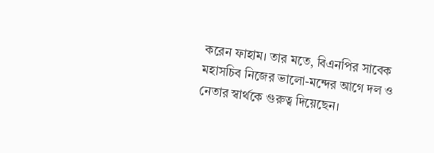করেন ফাহাম। তার মতে, বিএনপির সাবেক মহাসচিব নিজের ভালো-মন্দের আগে দল ও নেতার স্বার্থকে গুরুত্ব দিয়েছেন।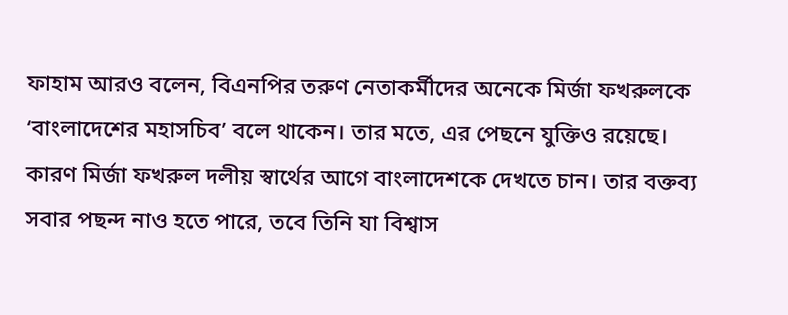ফাহাম আরও বলেন, বিএনপির তরুণ নেতাকর্মীদের অনেকে মির্জা ফখরুলকে ‘বাংলাদেশের মহাসচিব’ বলে থাকেন। তার মতে, এর পেছনে যুক্তিও রয়েছে। কারণ মির্জা ফখরুল দলীয় স্বার্থের আগে বাংলাদেশকে দেখতে চান। তার বক্তব্য সবার পছন্দ নাও হতে পারে, তবে তিনি যা বিশ্বাস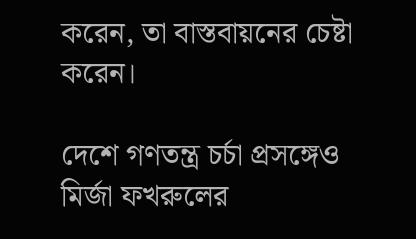করেন, তা বাস্তবায়নের চেষ্টা করেন।

দেশে গণতন্ত্র চর্চা প্রসঙ্গেও মির্জা ফখরুলের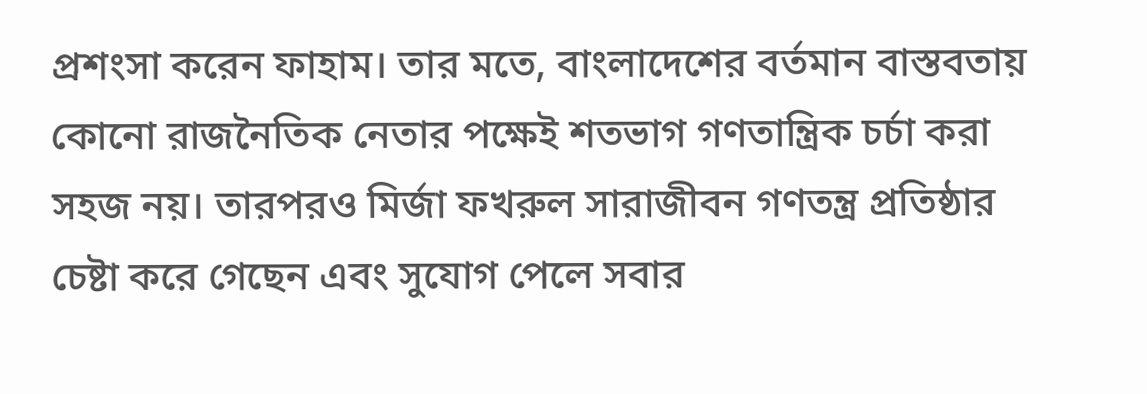প্রশংসা করেন ফাহাম। তার মতে, বাংলাদেশের বর্তমান বাস্তবতায় কোনো রাজনৈতিক নেতার পক্ষেই শতভাগ গণতান্ত্রিক চর্চা করা সহজ নয়। তারপরও মির্জা ফখরুল সারাজীবন গণতন্ত্র প্রতিষ্ঠার চেষ্টা করে গেছেন এবং সুযোগ পেলে সবার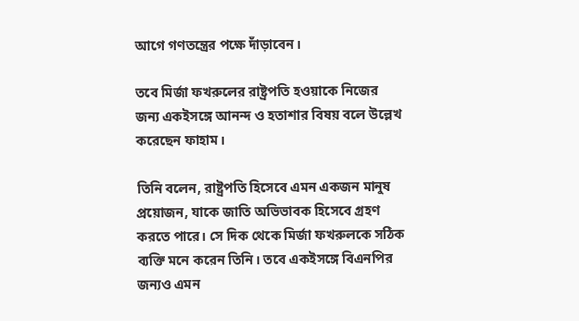আগে গণতন্ত্রের পক্ষে দাঁড়াবেন।

তবে মির্জা ফখরুলের রাষ্ট্রপতি হওয়াকে নিজের জন্য একইসঙ্গে আনন্দ ও হতাশার বিষয় বলে উল্লেখ করেছেন ফাহাম।

তিনি বলেন, রাষ্ট্রপতি হিসেবে এমন একজন মানুষ প্রয়োজন, যাকে জাতি অভিভাবক হিসেবে গ্রহণ করতে পারে। সে দিক থেকে মির্জা ফখরুলকে সঠিক ব্যক্তি মনে করেন তিনি। তবে একইসঙ্গে বিএনপির জন্যও এমন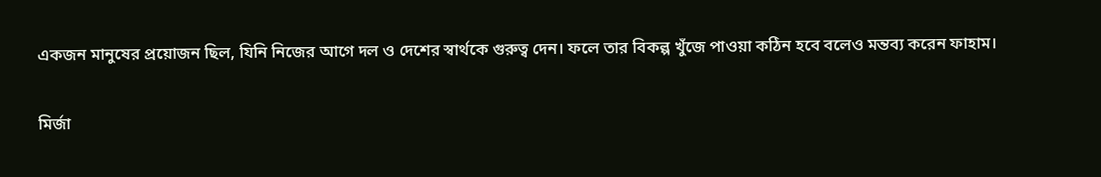একজন মানুষের প্রয়োজন ছিল, যিনি নিজের আগে দল ও দেশের স্বার্থকে গুরুত্ব দেন। ফলে তার বিকল্প খুঁজে পাওয়া কঠিন হবে বলেও মন্তব্য করেন ফাহাম।

মির্জা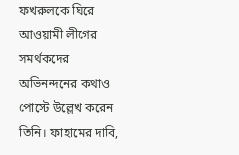ফখরুলকে ঘিরে আওয়ামী লীগের সমর্থকদের অভিনন্দনের কথাও পোস্টে উল্লেখ করেন তিনি। ফাহামের দাবি,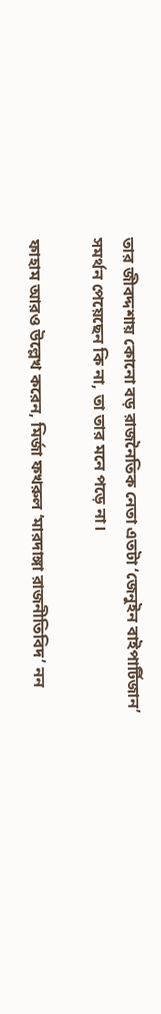তার জীবদ্দশায় কোনো বড় রাজনৈতিক নেতা এতটা ‘জেনুইন বাইপার্টিজান’ সমর্থন পেয়েছেন কি না, তা তার মনে পড়ে না।

ফাহাম আরও উল্লেখ করেন, মির্জা ফখরুল ‘মারদাঙ্গা রাজনীতিবিদ’ নন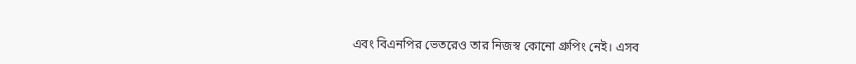এবং বিএনপির ভেতরেও তার নিজস্ব কোনো গ্রুপিং নেই। এসব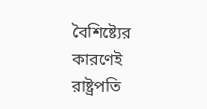বৈশিষ্ট্যের কারণেই রাষ্ট্রপতি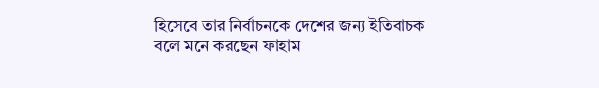হিসেবে তার নির্বাচনকে দেশের জন্য ইতিবাচক বলে মনে করছেন ফাহাম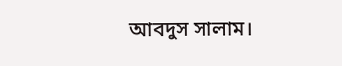আবদুস সালাম।